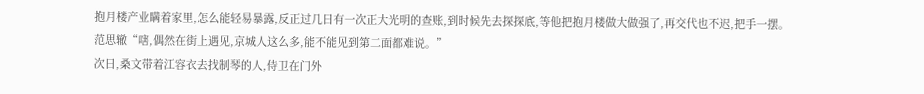抱月楼产业瞒着家里,怎么能轻易暴露,反正过几日有一次正大光明的查账,到时候先去探探底,等他把抱月楼做大做强了,再交代也不迟,把手一摆。
范思辙“嗐,偶然在街上遇见,京城人这么多,能不能见到第二面都难说。”
次日,桑文带着江容衣去找制琴的人,侍卫在门外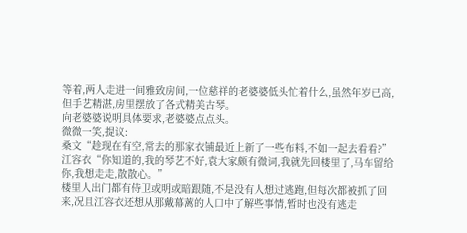等着,两人走进一间雅致房间,一位慈祥的老婆婆低头忙着什么,虽然年岁已高,但手艺精湛,房里摆放了各式精美古琴。
向老婆婆说明具体要求,老婆婆点点头。
微微一笑,提议:
桑文“趁现在有空,常去的那家衣铺最近上新了一些布料,不如一起去看看?”
江容衣“你知道的,我的琴艺不好,袁大家颇有微词,我就先回楼里了,马车留给你,我想走走,散散心。”
楼里人出门都有侍卫或明或暗跟随,不是没有人想过逃跑,但每次都被抓了回来,况且江容衣还想从那戴幕蓠的人口中了解些事情,暂时也没有逃走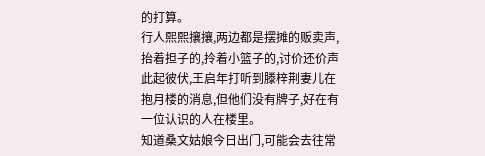的打算。
行人熙熙攘攘,两边都是摆摊的贩卖声,抬着担子的,拎着小篮子的,讨价还价声此起彼伏,王启年打听到滕梓荆妻儿在抱月楼的消息,但他们没有牌子,好在有一位认识的人在楼里。
知道桑文姑娘今日出门,可能会去往常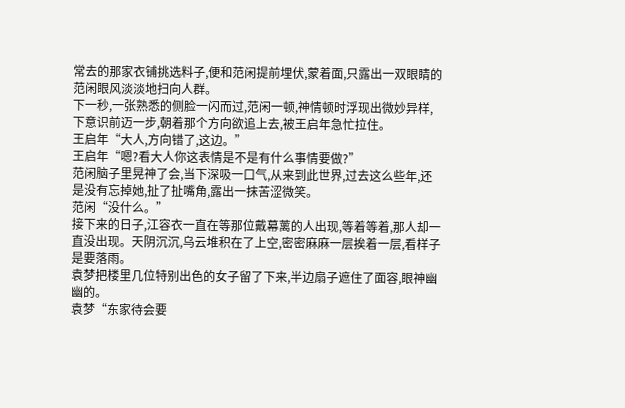常去的那家衣铺挑选料子,便和范闲提前埋伏,蒙着面,只露出一双眼睛的范闲眼风淡淡地扫向人群。
下一秒,一张熟悉的侧脸一闪而过,范闲一顿,神情顿时浮现出微妙异样,下意识前迈一步,朝着那个方向欲追上去,被王启年急忙拉住。
王启年“大人,方向错了,这边。”
王启年“嗯?看大人你这表情是不是有什么事情要做?”
范闲脑子里晃神了会,当下深吸一口气,从来到此世界,过去这么些年,还是没有忘掉她,扯了扯嘴角,露出一抹苦涩微笑。
范闲“没什么。”
接下来的日子,江容衣一直在等那位戴幕蓠的人出现,等着等着,那人却一直没出现。天阴沉沉,乌云堆积在了上空,密密麻麻一层挨着一层,看样子是要落雨。
袁梦把楼里几位特别出色的女子留了下来,半边扇子遮住了面容,眼神幽幽的。
袁梦“东家待会要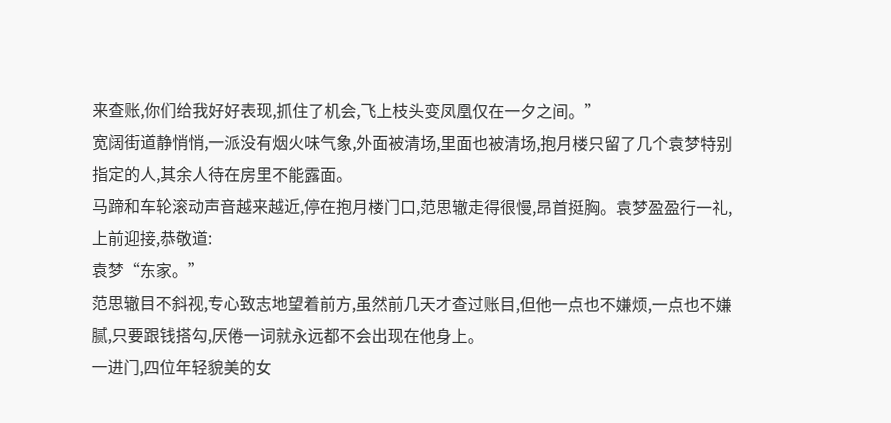来查账,你们给我好好表现,抓住了机会,飞上枝头变凤凰仅在一夕之间。”
宽阔街道静悄悄,一派没有烟火味气象,外面被清场,里面也被清场,抱月楼只留了几个袁梦特别指定的人,其余人待在房里不能露面。
马蹄和车轮滚动声音越来越近,停在抱月楼门口,范思辙走得很慢,昂首挺胸。袁梦盈盈行一礼,上前迎接,恭敬道:
袁梦“东家。”
范思辙目不斜视,专心致志地望着前方,虽然前几天才查过账目,但他一点也不嫌烦,一点也不嫌腻,只要跟钱搭勾,厌倦一词就永远都不会出现在他身上。
一进门,四位年轻貌美的女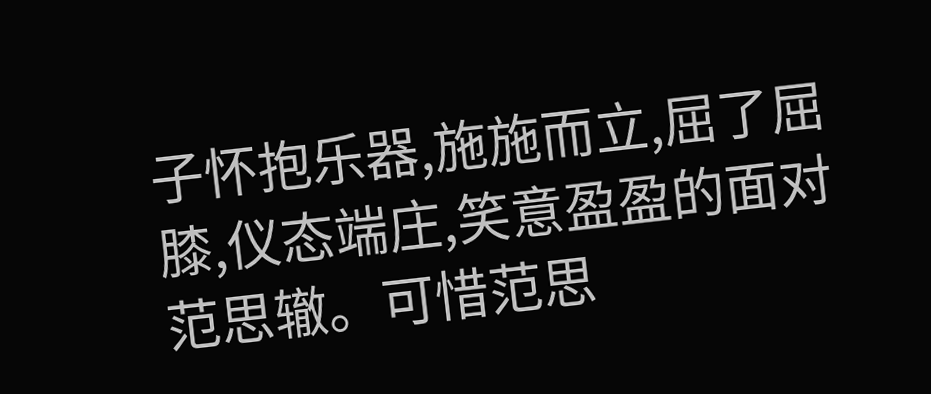子怀抱乐器,施施而立,屈了屈膝,仪态端庄,笑意盈盈的面对范思辙。可惜范思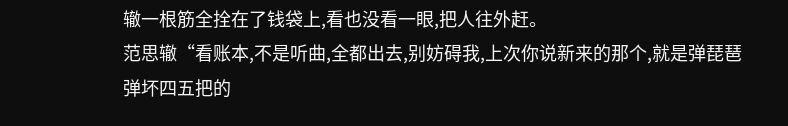辙一根筋全拴在了钱袋上,看也没看一眼,把人往外赶。
范思辙“看账本,不是听曲,全都出去,别妨碍我,上次你说新来的那个,就是弹琵琶弹坏四五把的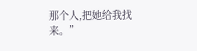那个人,把她给我找来。”